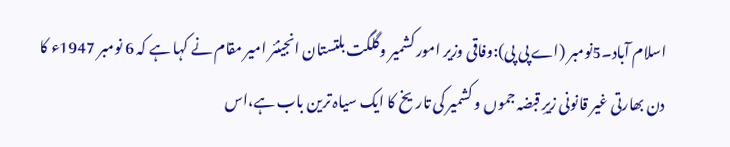اسلام آباد۔5نومبر (اے پی پی):وفاقی وزیر امور کشمیر وگلگت بلتستان انجینئر امیر مقام نے کہا ہے کہ 6 نومبر 1947ء کا دن بھارتی غیر قانونی زیرِ قبضہ جموں و کشمیر کی تاریخ کا ایک سیاہ ترین باب ہے،اس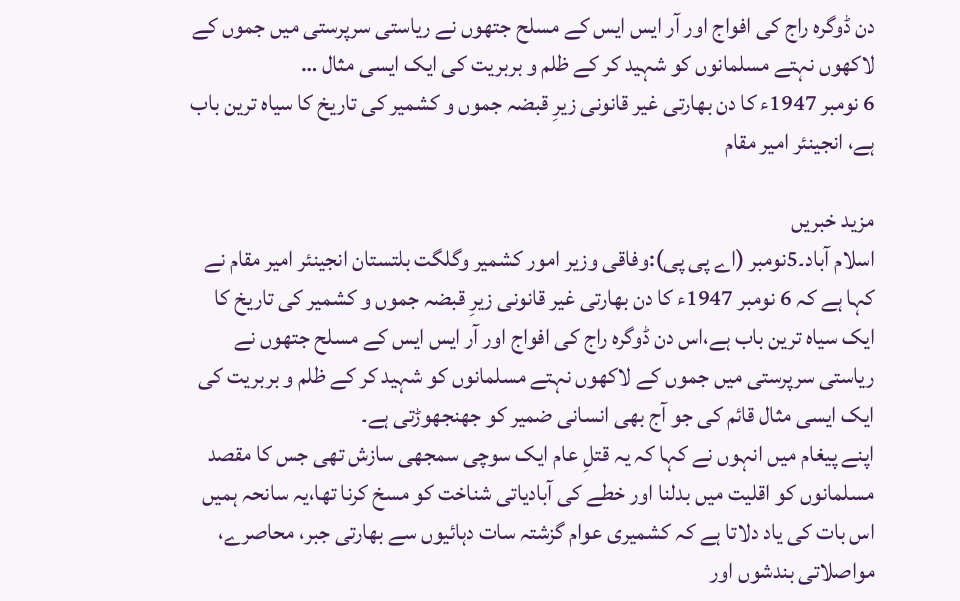دن ڈوگرہ راج کی افواج اور آر ایس ایس کے مسلح جتھوں نے ریاستی سرپرستی میں جموں کے لاکھوں نہتے مسلمانوں کو شہید کر کے ظلم و بربریت کی ایک ایسی مثال …
6 نومبر 1947ء کا دن بھارتی غیر قانونی زیرِ قبضہ جموں و کشمیر کی تاریخ کا سیاہ ترین باب ہے، انجینئر امیر مقام

مزید خبریں
اسلام آباد۔5نومبر (اے پی پی):وفاقی وزیر امور کشمیر وگلگت بلتستان انجینئر امیر مقام نے کہا ہے کہ 6 نومبر 1947ء کا دن بھارتی غیر قانونی زیرِ قبضہ جموں و کشمیر کی تاریخ کا ایک سیاہ ترین باب ہے،اس دن ڈوگرہ راج کی افواج اور آر ایس ایس کے مسلح جتھوں نے ریاستی سرپرستی میں جموں کے لاکھوں نہتے مسلمانوں کو شہید کر کے ظلم و بربریت کی ایک ایسی مثال قائم کی جو آج بھی انسانی ضمیر کو جھنجھوڑتی ہے۔
اپنے پیغام میں انہوں نے کہا کہ یہ قتلِ عام ایک سوچی سمجھی سازش تھی جس کا مقصد مسلمانوں کو اقلیت میں بدلنا اور خطے کی آبادیاتی شناخت کو مسخ کرنا تھا،یہ سانحہ ہمیں اس بات کی یاد دلاتا ہے کہ کشمیری عوام گزشتہ سات دہائیوں سے بھارتی جبر، محاصرے، مواصلاتی بندشوں اور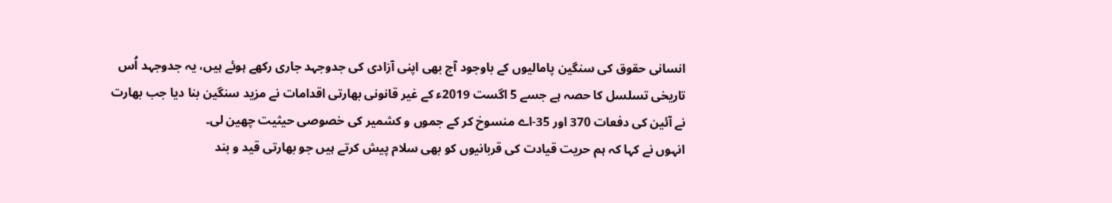انسانی حقوق کی سنگین پامالیوں کے باوجود آج بھی اپنی آزادی کی جدوجہد جاری رکھے ہوئے ہیں، یہ جدوجہد اُس تاریخی تسلسل کا حصہ ہے جسے 5 اگست 2019ء کے غیر قانونی بھارتی اقدامات نے مزید سنگین بنا دیا جب بھارت نے آئین کی دفعات 370 اور 35-اے منسوخ کر کے جموں و کشمیر کی خصوصی حیثیت چھین لی۔
انہوں نے کہا کہ ہم حریت قیادت کی قربانیوں کو بھی سلام پیش کرتے ہیں جو بھارتی قید و بند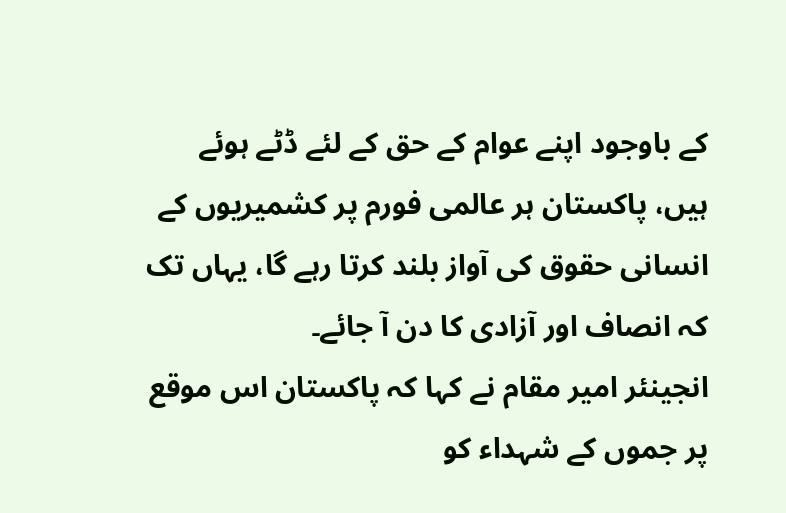کے باوجود اپنے عوام کے حق کے لئے ڈٹے ہوئے ہیں، پاکستان ہر عالمی فورم پر کشمیریوں کے انسانی حقوق کی آواز بلند کرتا رہے گا، یہاں تک کہ انصاف اور آزادی کا دن آ جائے۔
انجینئر امیر مقام نے کہا کہ پاکستان اس موقع پر جموں کے شہداء کو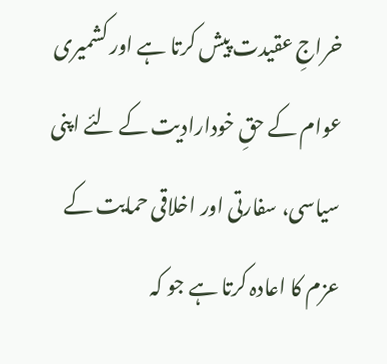خراجِ عقیدت پیش کرتا ہے اور کشمیری عوام کے حقِ خودارادیت کے لئے اپنی سیاسی، سفارتی اور اخلاقی حمایت کے عزم کا اعادہ کرتا ہے جو کہ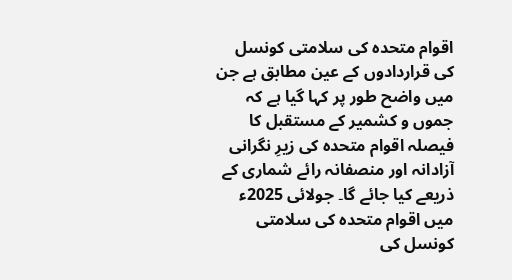اقوام متحدہ کی سلامتی کونسل کی قراردادوں کے عین مطابق ہے جن میں واضح طور پر کہا گیا ہے کہ جموں و کشمیر کے مستقبل کا فیصلہ اقوام متحدہ کی زیرِ نگرانی آزادانہ اور منصفانہ رائے شماری کے ذریعے کیا جائے گا۔ جولائی 2025ء میں اقوام متحدہ کی سلامتی کونسل کی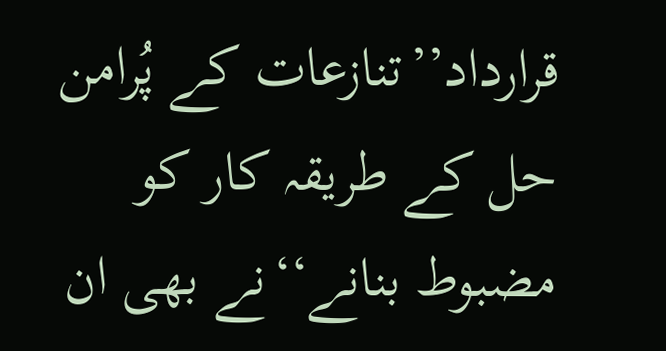قرارداد’’تنازعات کے پُرامن حل کے طریقہ کار کو مضبوط بنانے‘‘نے بھی ان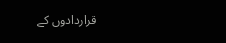قراردادوں کے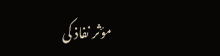مؤثر نفاذ کی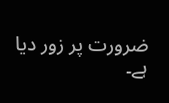ضرورت پر زور دیا ہے۔